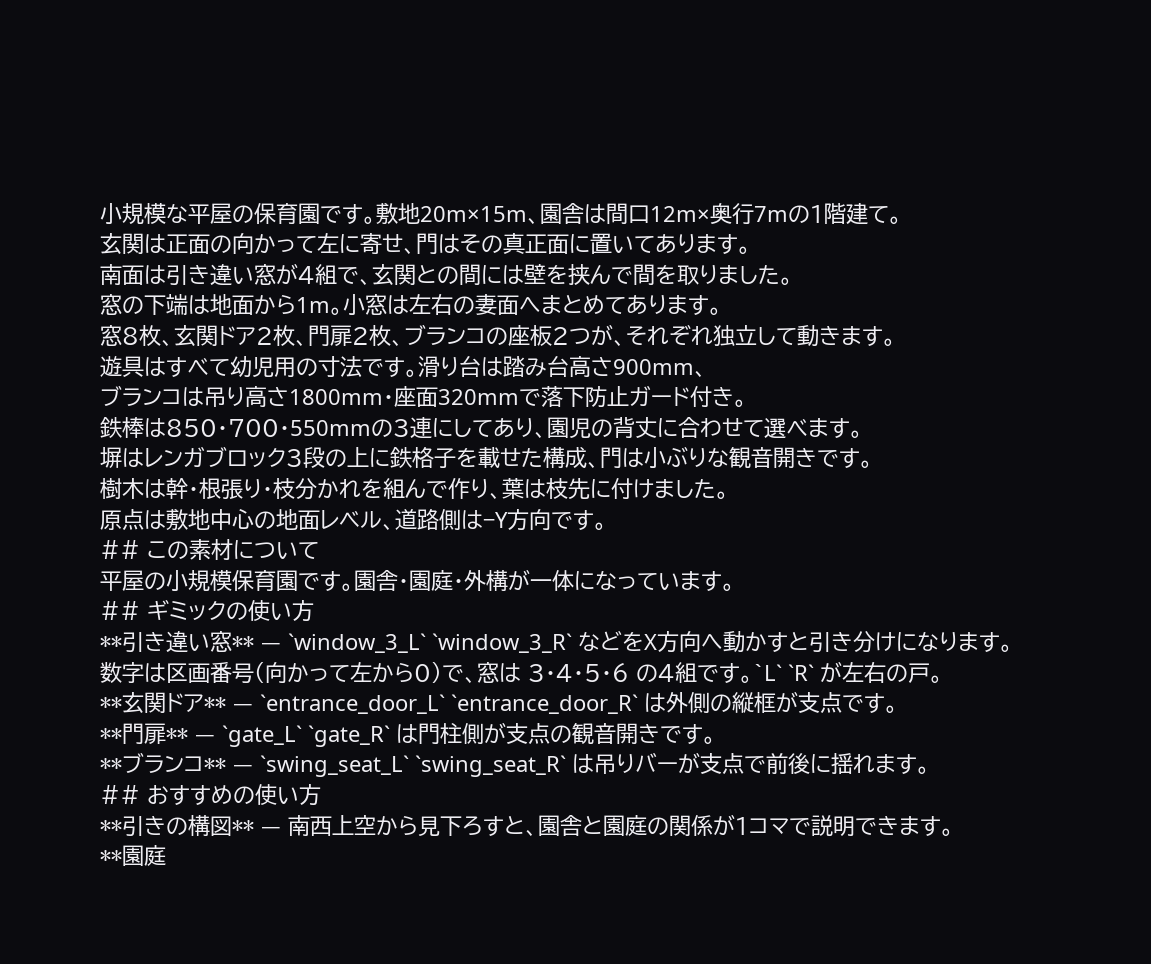小規模な平屋の保育園です。敷地20m×15m、園舎は間口12m×奥行7mの1階建て。
玄関は正面の向かって左に寄せ、門はその真正面に置いてあります。
南面は引き違い窓が4組で、玄関との間には壁を挟んで間を取りました。
窓の下端は地面から1m。小窓は左右の妻面へまとめてあります。
窓8枚、玄関ドア2枚、門扉2枚、ブランコの座板2つが、それぞれ独立して動きます。
遊具はすべて幼児用の寸法です。滑り台は踏み台高さ900mm、
ブランコは吊り高さ1800mm・座面320mmで落下防止ガード付き。
鉄棒は850・700・550mmの3連にしてあり、園児の背丈に合わせて選べます。
塀はレンガブロック3段の上に鉄格子を載せた構成、門は小ぶりな観音開きです。
樹木は幹・根張り・枝分かれを組んで作り、葉は枝先に付けました。
原点は敷地中心の地面レベル、道路側は−Y方向です。
## この素材について
平屋の小規模保育園です。園舎・園庭・外構が一体になっています。
## ギミックの使い方
**引き違い窓** — `window_3_L` `window_3_R` などをX方向へ動かすと引き分けになります。
数字は区画番号(向かって左から0)で、窓は 3・4・5・6 の4組です。`L` `R` が左右の戸。
**玄関ドア** — `entrance_door_L` `entrance_door_R` は外側の縦框が支点です。
**門扉** — `gate_L` `gate_R` は門柱側が支点の観音開きです。
**ブランコ** — `swing_seat_L` `swing_seat_R` は吊りバーが支点で前後に揺れます。
## おすすめの使い方
**引きの構図** — 南西上空から見下ろすと、園舎と園庭の関係が1コマで説明できます。
**園庭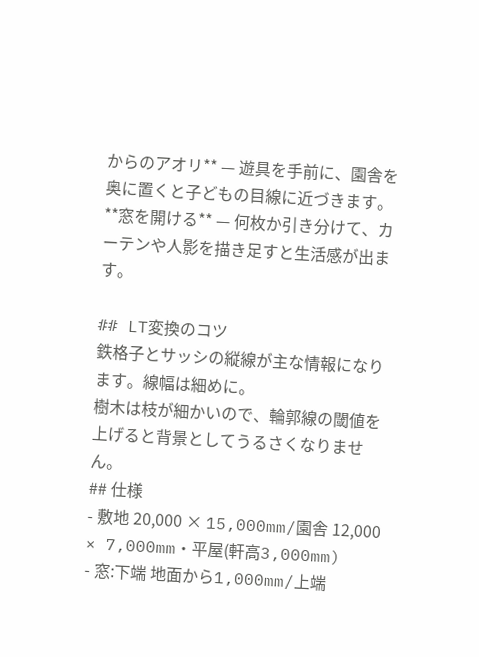からのアオリ** — 遊具を手前に、園舎を奥に置くと子どもの目線に近づきます。
**窓を開ける** — 何枚か引き分けて、カーテンや人影を描き足すと生活感が出ます。

## LT変換のコツ
鉄格子とサッシの縦線が主な情報になります。線幅は細めに。
樹木は枝が細かいので、輪郭線の閾値を上げると背景としてうるさくなりません。
## 仕様
- 敷地 20,000 × 15,000mm/園舎 12,000 × 7,000mm・平屋(軒高3,000mm)
- 窓:下端 地面から1,000mm/上端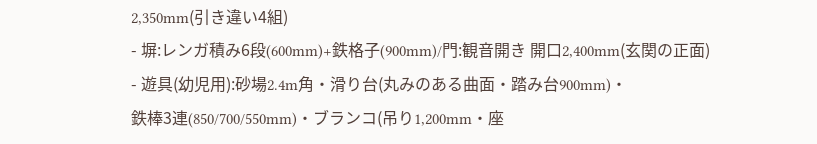2,350mm(引き違い4組)
- 塀:レンガ積み6段(600mm)+鉄格子(900mm)/門:観音開き 開口2,400mm(玄関の正面)
- 遊具(幼児用):砂場2.4m角・滑り台(丸みのある曲面・踏み台900mm)・
鉄棒3連(850/700/550mm)・ブランコ(吊り1,200mm・座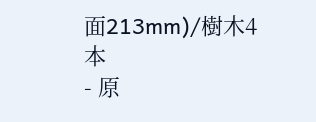面213mm)/樹木4本
- 原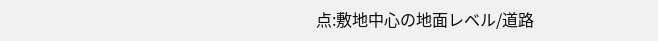点:敷地中心の地面レベル/道路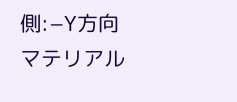側:−Y方向
マテリアル